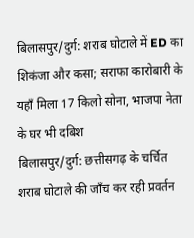बिलासपुर/दुर्ग: शराब घोटाले में ED का शिकंजा और कसा; सराफा कारोबारी के यहाँ मिला 17 किलो सोना, भाजपा नेता के घर भी दबिश
बिलासपुर/दुर्ग: छत्तीसगढ़ के चर्चित शराब घोटाले की जाँच कर रही प्रवर्तन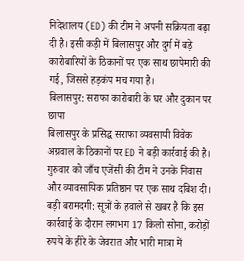निदेशालय (ED) की टीम ने अपनी सक्रियता बढ़ा दी है। इसी कड़ी में बिलासपुर और दुर्ग में बड़े कारोबारियों के ठिकानों पर एक साथ छापेमारी की गई, जिससे हड़कंप मच गया है।
बिलासपुर: सराफा कारोबारी के घर और दुकान पर छापा
बिलासपुर के प्रसिद्ध सराफा व्यवसायी विवेक अग्रवाल के ठिकानों पर ED ने बड़ी कार्रवाई की है। गुरुवार को जाँच एजेंसी की टीम ने उनके निवास और व्यावसायिक प्रतिष्ठान पर एक साथ दबिश दी।
बड़ी बरामदगी: सूत्रों के हवाले से खबर है कि इस कार्रवाई के दौरान लगभग 17 किलो सोना, करोड़ों रुपये के हीरे के जेवरात और भारी मात्रा में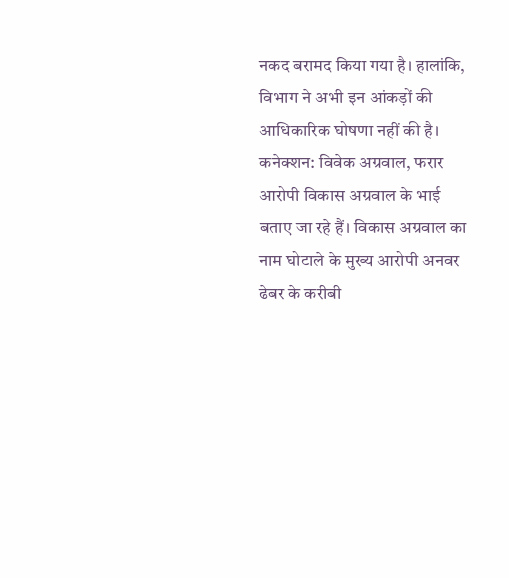नकद बरामद किया गया है। हालांकि, विभाग ने अभी इन आंकड़ों की आधिकारिक घोषणा नहीं की है।
कनेक्शन: विवेक अग्रवाल, फरार आरोपी विकास अग्रवाल के भाई बताए जा रहे हैं। विकास अग्रवाल का नाम घोटाले के मुख्य आरोपी अनवर ढेबर के करीबी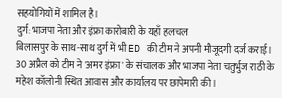सहयोगियों में शामिल है।
दुर्ग: भाजपा नेता और इंफ्रा कारोबारी के यहाँ हलचल
बिलासपुर के साथ-साथ दुर्ग में भी ED की टीम ने अपनी मौजूदगी दर्ज कराई। 30 अप्रैल को टीम ने 'अमर इंफ्रा' के संचालक और भाजपा नेता चतुर्भुज राठी के महेश कॉलोनी स्थित आवास और कार्यालय पर छापेमारी की।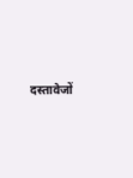दस्तावेजों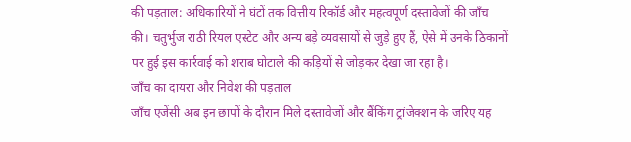की पड़ताल: अधिकारियों ने घंटों तक वित्तीय रिकॉर्ड और महत्वपूर्ण दस्तावेजों की जाँच की। चतुर्भुज राठी रियल एस्टेट और अन्य बड़े व्यवसायों से जुड़े हुए हैं, ऐसे में उनके ठिकानों पर हुई इस कार्रवाई को शराब घोटाले की कड़ियों से जोड़कर देखा जा रहा है।
जाँच का दायरा और निवेश की पड़ताल
जाँच एजेंसी अब इन छापों के दौरान मिले दस्तावेजों और बैंकिंग ट्रांजेक्शन के जरिए यह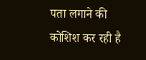पता लगाने की कोशिश कर रही है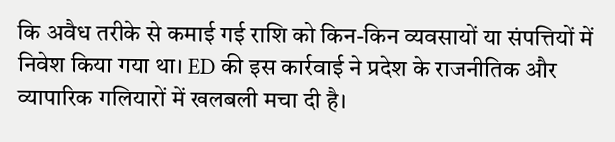कि अवैध तरीके से कमाई गई राशि को किन-किन व्यवसायों या संपत्तियों में निवेश किया गया था। ED की इस कार्रवाई ने प्रदेश के राजनीतिक और व्यापारिक गलियारों में खलबली मचा दी है।